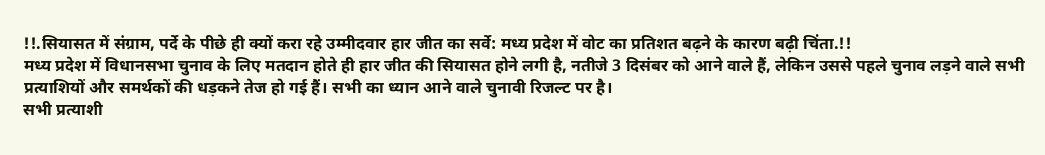!!.सियासत में संग्राम, पर्दे के पीछे ही क्यों करा रहे उम्मीदवार हार जीत का सर्वे: मध्य प्रदेश में वोट का प्रतिशत बढ़ने के कारण बढ़ी चिंता.!!
मध्य प्रदेश में विधानसभा चुनाव के लिए मतदान होते ही हार जीत की सियासत होने लगी है, नतीजे 3 दिसंबर को आने वाले हैं, लेकिन उससे पहले चुनाव लड़ने वाले सभी प्रत्याशियों और समर्थकों की धड़कने तेज हो गई हैं। सभी का ध्यान आने वाले चुनावी रिजल्ट पर है।
सभी प्रत्याशी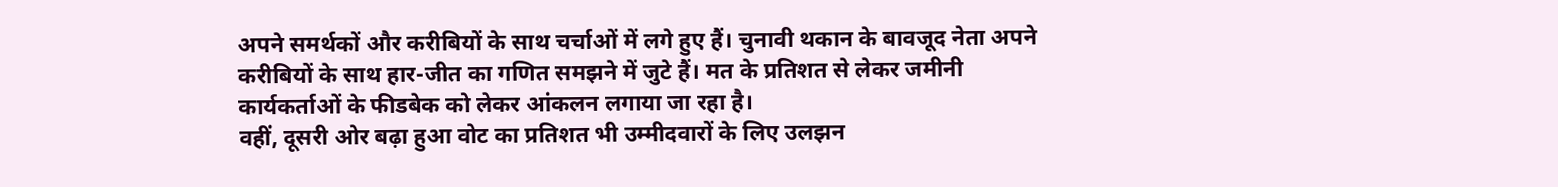अपने समर्थकों और करीबियों के साथ चर्चाओं में लगे हुए हैं। चुनावी थकान के बावजूद नेता अपने करीबियों के साथ हार-जीत का गणित समझने में जुटे हैं। मत के प्रतिशत से लेकर जमीनी कार्यकर्ताओं के फीडबेक को लेकर आंकलन लगाया जा रहा है।
वहीं, दूसरी ओर बढ़ा हुआ वोट का प्रतिशत भी उम्मीदवारों के लिए उलझन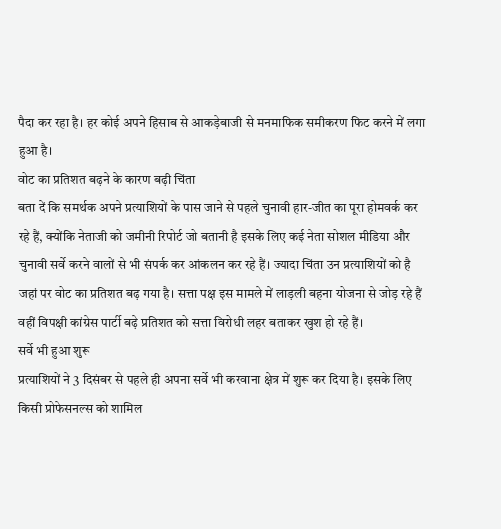पैदा कर रहा है। हर कोई अपने हिसाब से आकड़ेबाजी से मनमाफिक समीकरण फिट करने में लगा हुआ है।
वोट का प्रतिशत बढ़ने के कारण बढ़ी चिंता
बता दें कि समर्थक अपने प्रत्याशियों के पास जाने से पहले चुनावी हार-जीत का पूरा होमवर्क कर रहे हैं, क्योंकि नेताजी को जमीनी रिपोर्ट जो बतानी है इसके लिए कई नेता सोशल मीडिया और चुनावी सर्वे करने वालों से भी संपर्क कर आंकलन कर रहे हैं। ज्यादा चिंता उन प्रत्याशियों को है जहां पर वोट का प्रतिशत बढ़ गया है। सत्ता पक्ष इस मामले में लाड़ली बहना योजना से जोड़ रहे हैं वहीं विपक्षी कांग्रेस पार्टी बढ़े प्रतिशत को सत्ता विरोधी लहर बताकर खुश हो रहे हैं।
सर्वे भी हुआ शुरू
प्रत्याशियों ने 3 दिसंबर से पहले ही अपना सर्वे भी करवाना क्षेत्र में शुरू कर दिया है। इसके लिए किसी प्रोफेसनल्स को शामिल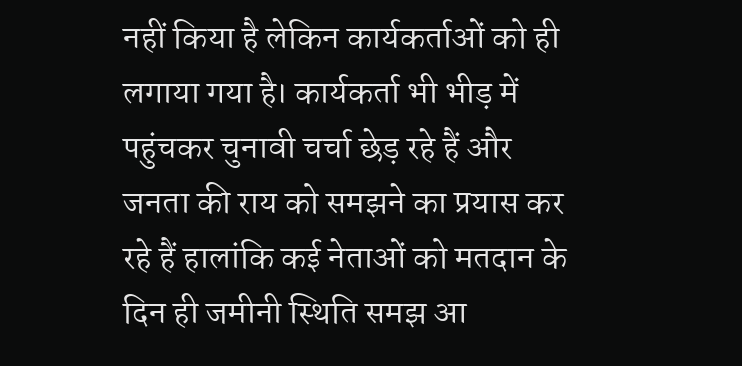नहीं किया है लेकिन कार्यकर्ताओं को ही लगाया गया है। कार्यकर्ता भी भीड़ में पहुंचकर चुनावी चर्चा छेड़ रहे हैं और जनता की राय को समझने का प्रयास कर रहे हैं हालांकि कई नेताओं को मतदान के दिन ही जमीनी स्थिति समझ आ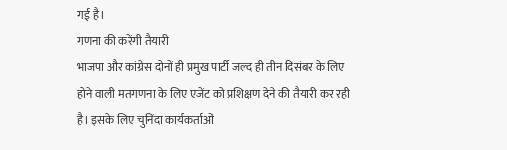गई है।
गणना की करेंगी तैयारी
भाजपा और कांग्रेस दोनों ही प्रमुख पार्टी जल्द ही तीन दिसंबर के लिए होने वाली मतगणना के लिए एजेंट को प्रशिक्षण देने की तैयारी कर रही है। इसके लिए चुनिंदा कार्यकर्ताओं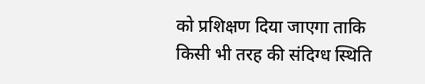को प्रशिक्षण दिया जाएगा ताकि किसी भी तरह की संदिग्ध स्थिति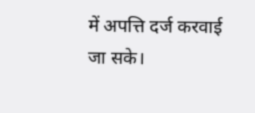में अपत्ति दर्ज करवाई जा सके।